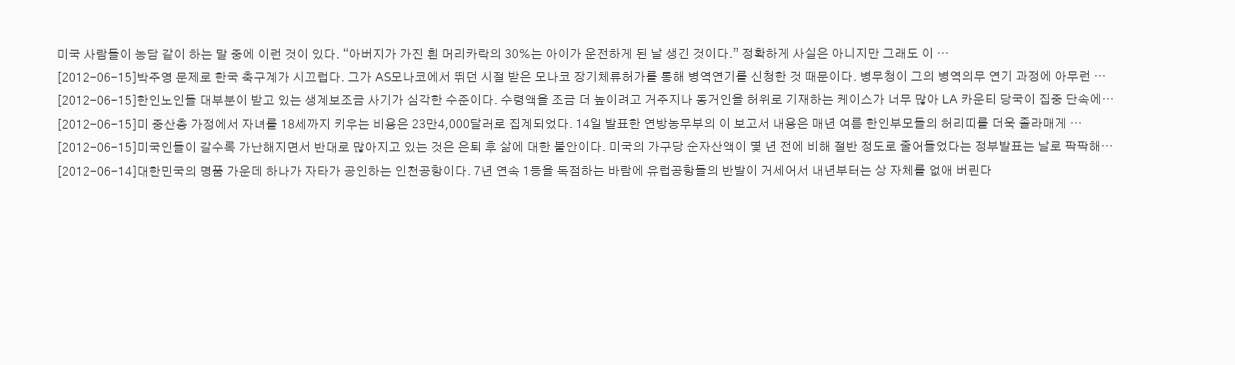미국 사람들이 농담 같이 하는 말 중에 이런 것이 있다. “아버지가 가진 흰 머리카락의 30%는 아이가 운전하게 된 날 생긴 것이다.” 정확하게 사실은 아니지만 그래도 이 …
[2012-06-15]박주영 문제로 한국 축구계가 시끄럽다. 그가 AS모나코에서 뛰던 시절 받은 모나코 장기체류허가를 통해 병역연기를 신청한 것 때문이다. 병무청이 그의 병역의무 연기 과정에 아무런 …
[2012-06-15]한인노인들 대부분이 받고 있는 생계보조금 사기가 심각한 수준이다. 수령액을 조금 더 높이려고 거주지나 동거인을 허위로 기재하는 케이스가 너무 많아 LA 카운티 당국이 집중 단속에…
[2012-06-15]미 중산층 가정에서 자녀를 18세까지 키우는 비용은 23만4,000달러로 집계되었다. 14일 발표한 연방농무부의 이 보고서 내용은 매년 여름 한인부모들의 허리띠를 더욱 졸라매게 …
[2012-06-15]미국인들이 갈수록 가난해지면서 반대로 많아지고 있는 것은 은퇴 후 삶에 대한 불안이다. 미국의 가구당 순자산액이 몇 년 전에 비해 절반 정도로 줄어들었다는 정부발표는 날로 팍팍해…
[2012-06-14]대한민국의 명품 가운데 하나가 자타가 공인하는 인천공항이다. 7년 연속 1등을 독점하는 바람에 유럽공항들의 반발이 거세어서 내년부터는 상 자체를 없애 버린다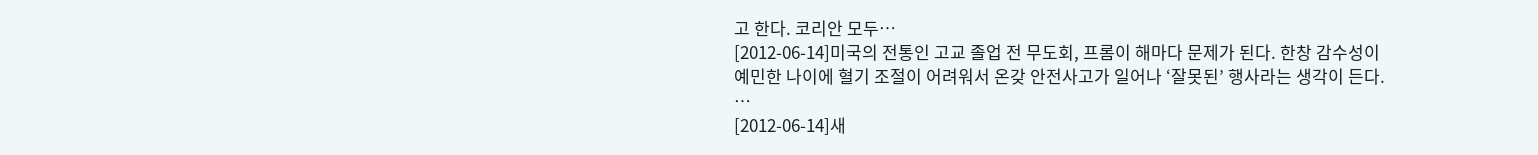고 한다. 코리안 모두…
[2012-06-14]미국의 전통인 고교 졸업 전 무도회, 프롬이 해마다 문제가 된다. 한창 감수성이 예민한 나이에 혈기 조절이 어려워서 온갖 안전사고가 일어나 ‘잘못된’ 행사라는 생각이 든다. …
[2012-06-14]새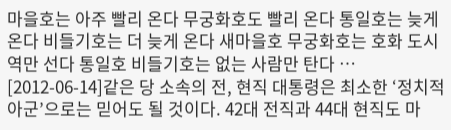마을호는 아주 빨리 온다 무궁화호도 빨리 온다 통일호는 늦게 온다 비들기호는 더 늦게 온다 새마을호 무궁화호는 호화 도시역만 선다 통일호 비들기호는 없는 사람만 탄다 …
[2012-06-14]같은 당 소속의 전, 현직 대통령은 최소한 ‘정치적 아군’으로는 믿어도 될 것이다. 42대 전직과 44대 현직도 마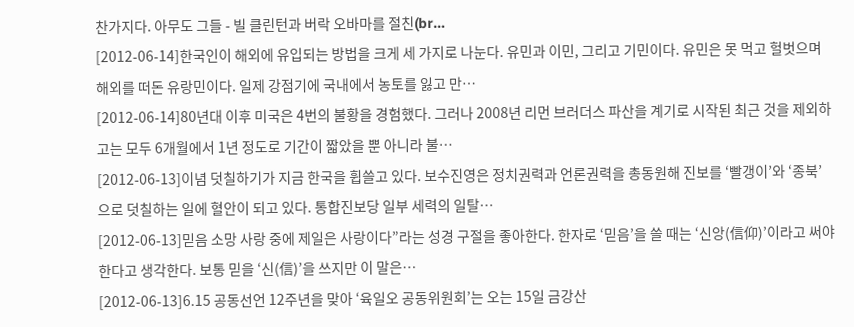찬가지다. 아무도 그들 - 빌 클린턴과 버락 오바마를 절친(br…
[2012-06-14]한국인이 해외에 유입되는 방법을 크게 세 가지로 나눈다. 유민과 이민, 그리고 기민이다. 유민은 못 먹고 헐벗으며 해외를 떠돈 유랑민이다. 일제 강점기에 국내에서 농토를 잃고 만…
[2012-06-14]80년대 이후 미국은 4번의 불황을 경험했다. 그러나 2008년 리먼 브러더스 파산을 계기로 시작된 최근 것을 제외하고는 모두 6개월에서 1년 정도로 기간이 짧았을 뿐 아니라 불…
[2012-06-13]이념 덧칠하기가 지금 한국을 휩쓸고 있다. 보수진영은 정치권력과 언론권력을 총동원해 진보를 ‘빨갱이’와 ‘종북’으로 덧칠하는 일에 혈안이 되고 있다. 통합진보당 일부 세력의 일탈…
[2012-06-13]믿음 소망 사랑 중에 제일은 사랑이다”라는 성경 구절을 좋아한다. 한자로 ‘믿음’을 쓸 때는 ‘신앙(信仰)’이라고 써야 한다고 생각한다. 보통 믿을 ‘신(信)’을 쓰지만 이 말은…
[2012-06-13]6.15 공동선언 12주년을 맞아 ‘육일오 공동위원회’는 오는 15일 금강산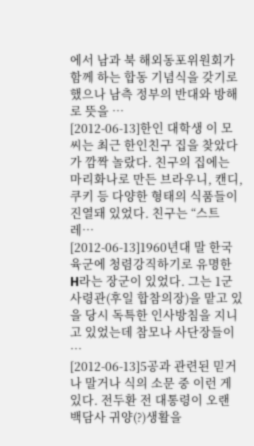에서 남과 북 해외동포위원회가 함께 하는 합동 기념식을 갖기로 했으나 남측 정부의 반대와 방해로 뜻을 …
[2012-06-13]한인 대학생 이 모씨는 최근 한인친구 집을 찾았다가 깜짝 놀랐다. 친구의 집에는 마리화나로 만든 브라우니, 캔디, 쿠키 등 다양한 형태의 식품들이 진열돼 있었다. 친구는 “스트레…
[2012-06-13]1960년대 말 한국 육군에 청렴강직하기로 유명한 H라는 장군이 있었다. 그는 1군 사령관(후일 합참의장)을 맡고 있을 당시 독특한 인사방침을 지니고 있었는데 참모나 사단장들이 …
[2012-06-13]5공과 관련된 믿거나 말거나 식의 소문 중 이런 게 있다. 전두환 전 대통령이 오랜 백담사 귀양(?)생활을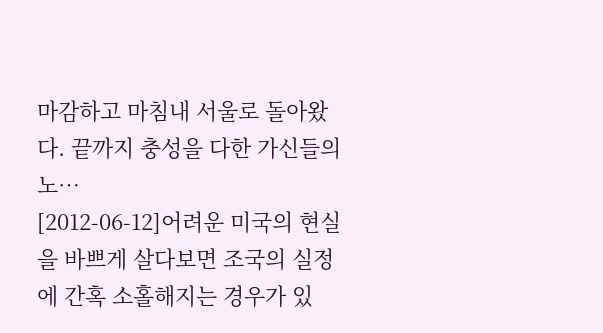마감하고 마침내 서울로 돌아왔다. 끝까지 충성을 다한 가신들의 노…
[2012-06-12]어려운 미국의 현실을 바쁘게 살다보면 조국의 실정에 간혹 소홀해지는 경우가 있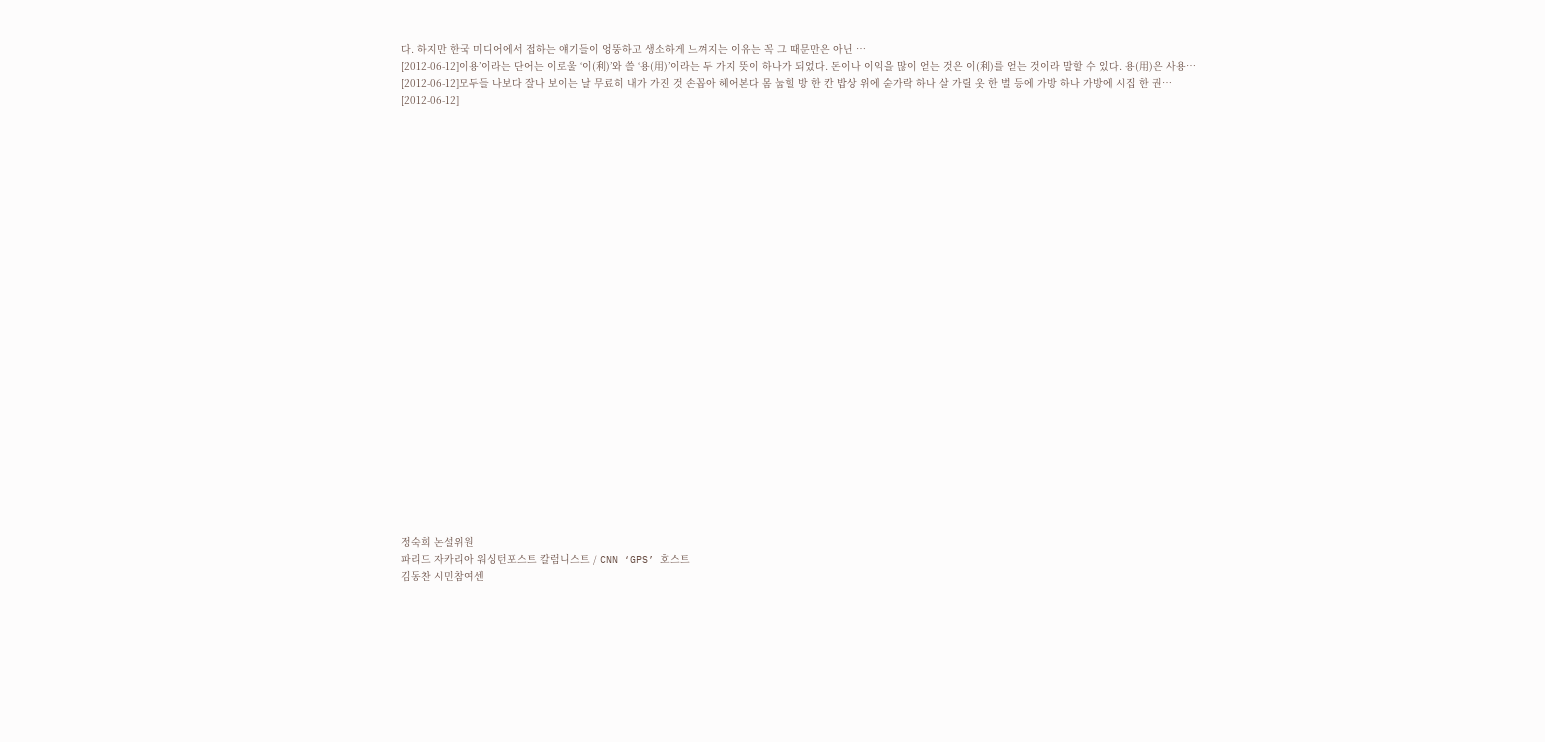다. 하지만 한국 미디어에서 접하는 얘기들이 엉뚱하고 생소하게 느껴지는 이유는 꼭 그 때문만은 아닌 …
[2012-06-12]이용’이라는 단어는 이로울 ‘이(利)’와 쓸 ‘용(用)’이라는 두 가지 뜻이 하나가 되었다. 돈이나 이익을 많이 얻는 것은 이(利)를 얻는 것이라 말할 수 있다. 용(用)은 사용…
[2012-06-12]모두들 나보다 잘나 보이는 날 무료히 내가 가진 것 손꼽아 헤어본다 몸 눕힐 방 한 칸 밥상 위에 숟가락 하나 살 가릴 옷 한 벌 등에 가방 하나 가방에 시집 한 권…
[2012-06-12]

























정숙희 논설위원
파리드 자카리아 워싱턴포스트 칼럼니스트 / CNN ‘GPS’ 호스트
김동찬 시민참여센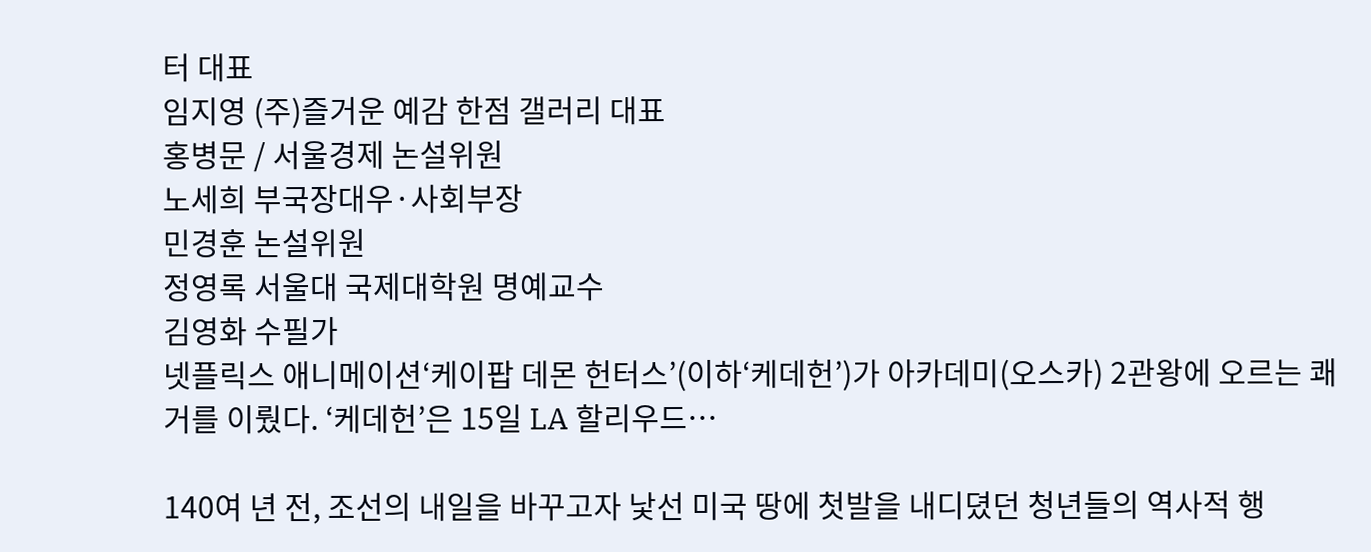터 대표
임지영 (주)즐거운 예감 한점 갤러리 대표
홍병문 / 서울경제 논설위원
노세희 부국장대우·사회부장
민경훈 논설위원
정영록 서울대 국제대학원 명예교수
김영화 수필가
넷플릭스 애니메이션‘케이팝 데몬 헌터스’(이하‘케데헌’)가 아카데미(오스카) 2관왕에 오르는 쾌거를 이뤘다. ‘케데헌’은 15일 LA 할리우드…

140여 년 전, 조선의 내일을 바꾸고자 낯선 미국 땅에 첫발을 내디뎠던 청년들의 역사적 행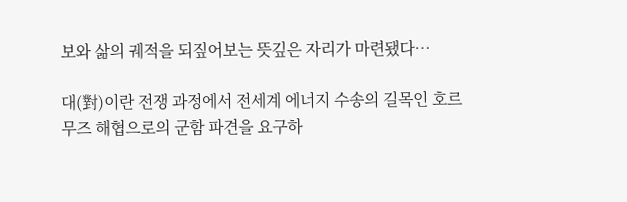보와 삶의 궤적을 되짚어보는 뜻깊은 자리가 마련됐다…

대(對)이란 전쟁 과정에서 전세계 에너지 수송의 길목인 호르무즈 해협으로의 군함 파견을 요구하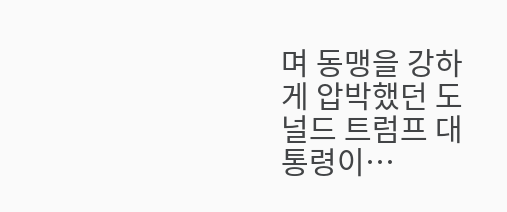며 동맹을 강하게 압박했던 도널드 트럼프 대통령이…